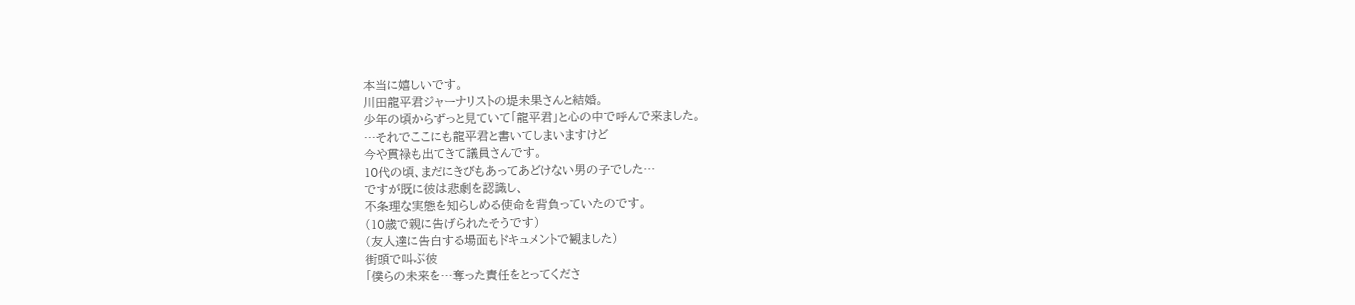本当に嬉しいです。
川田龍平君ジャーナリストの堤未果さんと結婚。
少年の頃からずっと見ていて「龍平君」と心の中で呼んで来ました。
…それでここにも龍平君と書いてしまいますけど
今や貫禄も出てきて議員さんです。
10代の頃、まだにきびもあってあどけない男の子でした…
ですが既に彼は悲劇を認識し、
不条理な実態を知らしめる使命を背負っていたのです。
(10歳で親に告げられたそうです)
(友人達に告白する場面もドキュメントで観ました)
街頭で叫ぶ彼
「僕らの未来を…奪った責任をとってくださ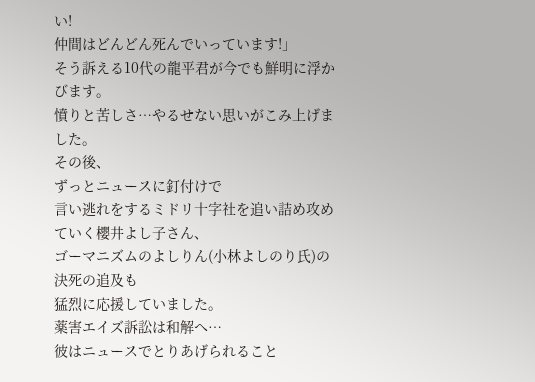い!
仲間はどんどん死んでいっています!」
そう訴える10代の龍平君が今でも鮮明に浮かびます。
憤りと苦しさ…やるせない思いがこみ上げました。
その後、
ずっとニュースに釘付けで
言い逃れをするミドリ十字社を追い詰め攻めていく櫻井よし子さん、
ゴーマニズムのよしりん(小林よしのり氏)の決死の追及も
猛烈に応援していました。
薬害エイズ訴訟は和解へ…
彼はニュースでとりあげられること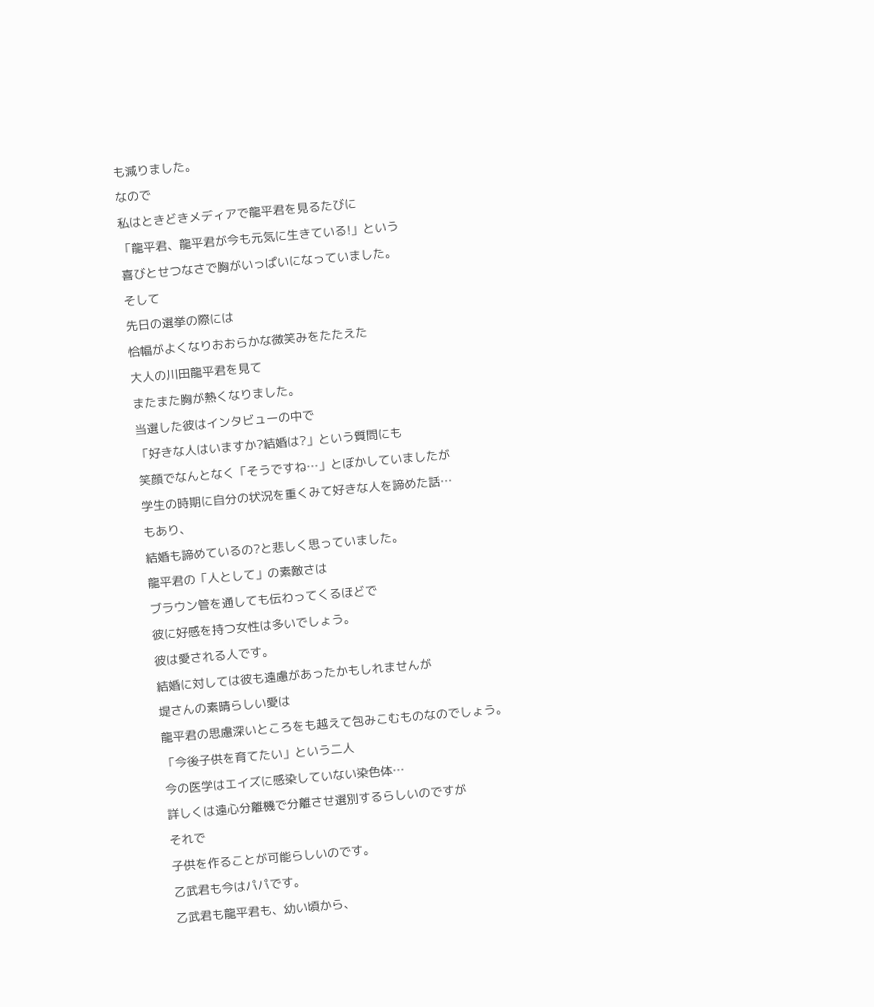も減りました。
なので
私はときどきメディアで龍平君を見るたびに
「龍平君、龍平君が今も元気に生きている!」という
喜びとせつなさで胸がいっぱいになっていました。
そして
先日の選挙の際には
恰幅がよくなりおおらかな微笑みをたたえた
大人の川田龍平君を見て
またまた胸が熱くなりました。
当選した彼はインタビューの中で
「好きな人はいますか?結婚は?」という質問にも
笑顔でなんとなく「そうですね…」とぼかしていましたが
学生の時期に自分の状況を重くみて好きな人を諦めた話…
もあり、
結婚も諦めているの?と悲しく思っていました。
龍平君の「人として」の素敵さは
ブラウン管を通しても伝わってくるほどで
彼に好感を持つ女性は多いでしょう。
彼は愛される人です。
結婚に対しては彼も遠慮があったかもしれませんが
堤さんの素晴らしい愛は
龍平君の思慮深いところをも越えて包みこむものなのでしょう。
「今後子供を育てたい」という二人
今の医学はエイズに感染していない染色体…
詳しくは遠心分離機で分離させ選別するらしいのですが
それで
子供を作ることが可能らしいのです。
乙武君も今はパパです。
乙武君も龍平君も、幼い頃から、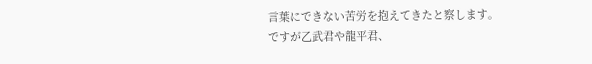言葉にできない苦労を抱えてきたと察します。
ですが乙武君や龍平君、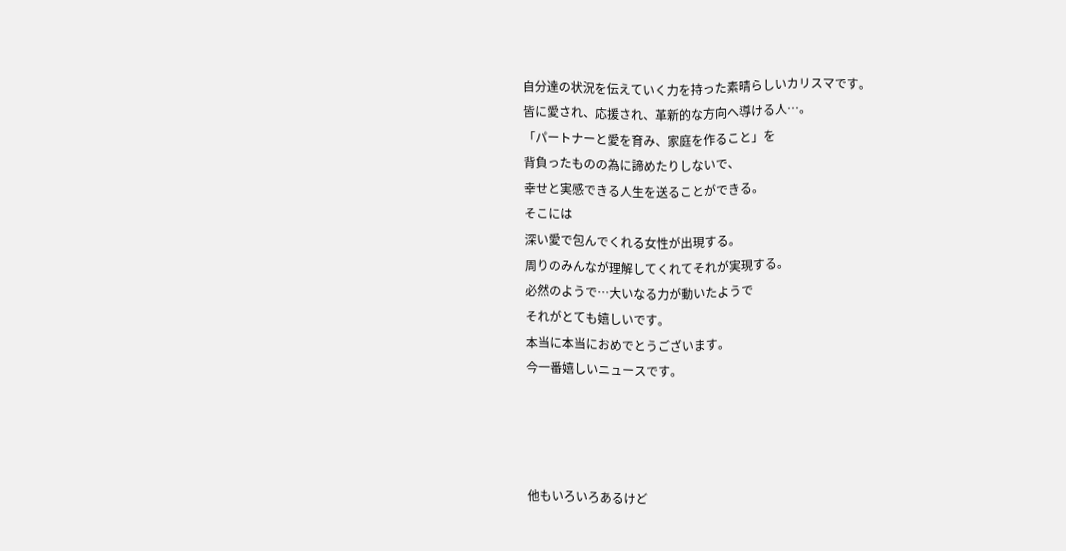自分達の状況を伝えていく力を持った素晴らしいカリスマです。
皆に愛され、応援され、革新的な方向へ導ける人…。
「パートナーと愛を育み、家庭を作ること」を
背負ったものの為に諦めたりしないで、
幸せと実感できる人生を送ることができる。
そこには
深い愛で包んでくれる女性が出現する。
周りのみんなが理解してくれてそれが実現する。
必然のようで…大いなる力が動いたようで
それがとても嬉しいです。
本当に本当におめでとうございます。
今一番嬉しいニュースです。




他もいろいろあるけど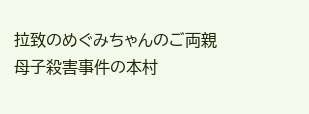拉致のめぐみちゃんのご両親
母子殺害事件の本村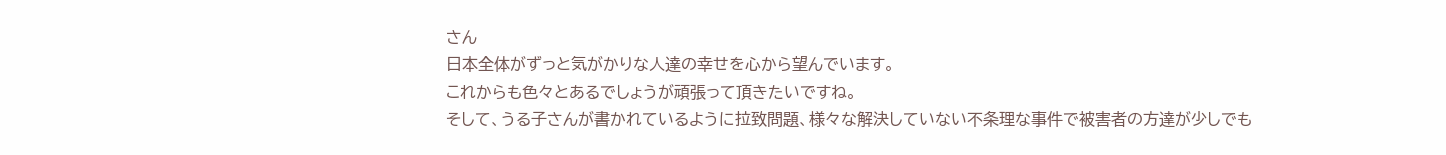さん
日本全体がずっと気がかりな人達の幸せを心から望んでいます。
これからも色々とあるでしょうが頑張って頂きたいですね。
そして、うる子さんが書かれているように拉致問題、様々な解決していない不条理な事件で被害者の方達が少しでも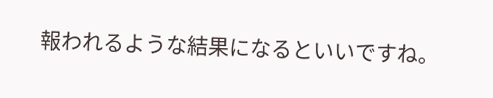報われるような結果になるといいですね。